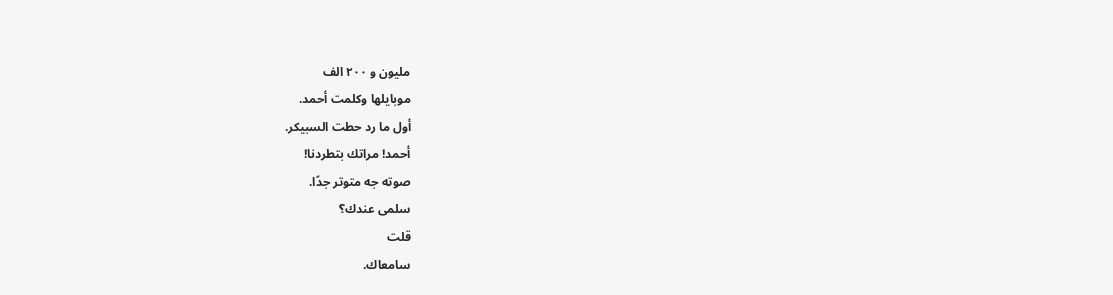مليون و ٢٠٠ الف
موبايلها وكلمت أحمد.
أول ما رد حطت السبيكر.
أحمد! مراتك بتطردنا!
صوته جه متوتر جدًا.
سلمى عندك؟
قلت
سامعاك.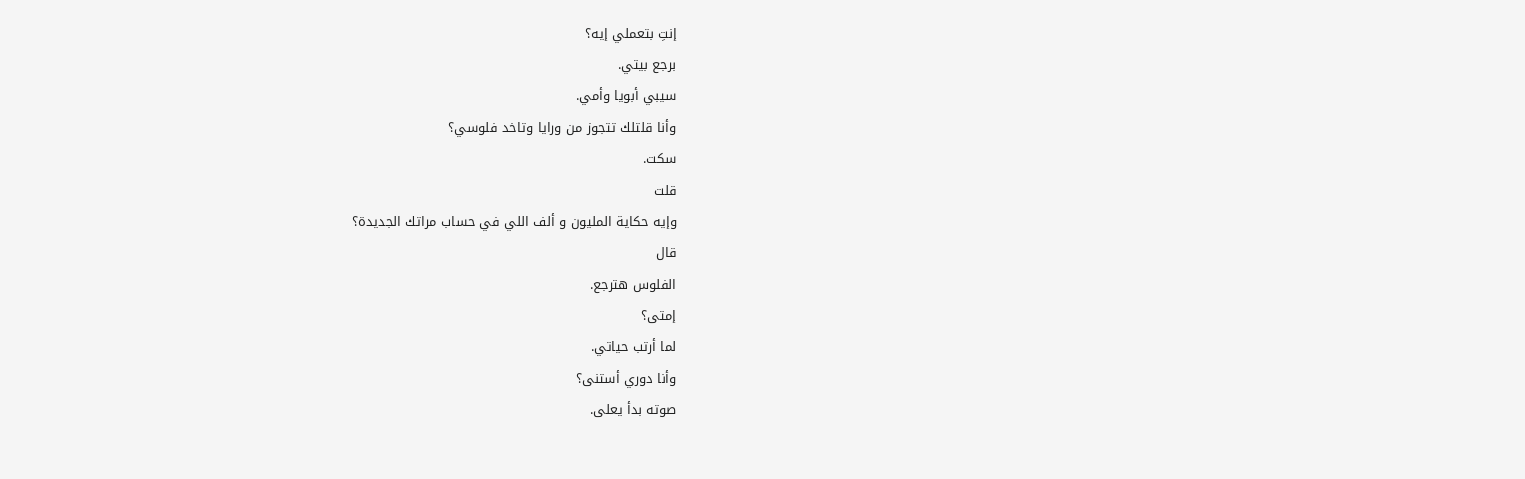إنتِ بتعملي إيه؟
برجع بيتي.
سيبي أبويا وأمي.
وأنا قلتلك تتجوز من ورايا وتاخد فلوسي؟
سكت.
قلت
وإيه حكاية المليون و ألف اللي في حساب مراتك الجديدة؟
قال
الفلوس هترجع.
إمتى؟
لما أرتب حياتي.
وأنا دوري أستنى؟
صوته بدأ يعلى.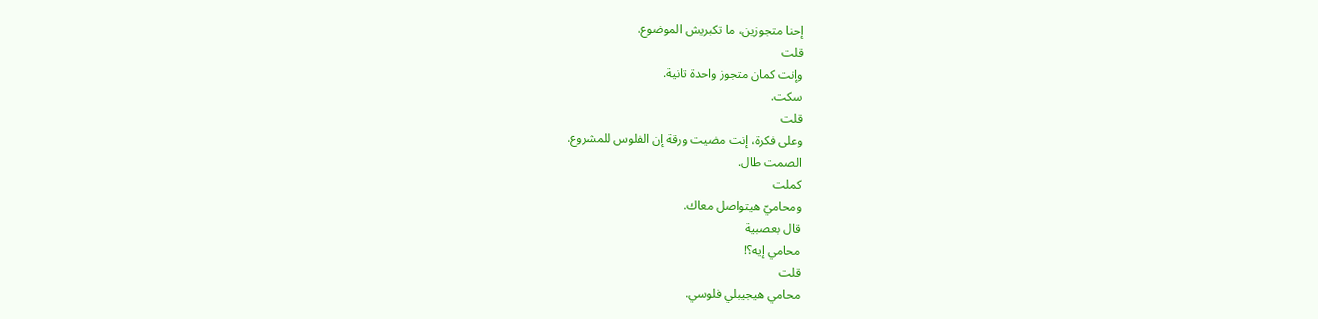إحنا متجوزين، ما تكبريش الموضوع.
قلت
وإنت كمان متجوز واحدة تانية.
سكت.
قلت
وعلى فكرة، إنت مضيت ورقة إن الفلوس للمشروع.
الصمت طال.
كملت
ومحاميّ هيتواصل معاك.
قال بعصبية
محامي إيه؟!
قلت
محامي هيجيبلي فلوسي.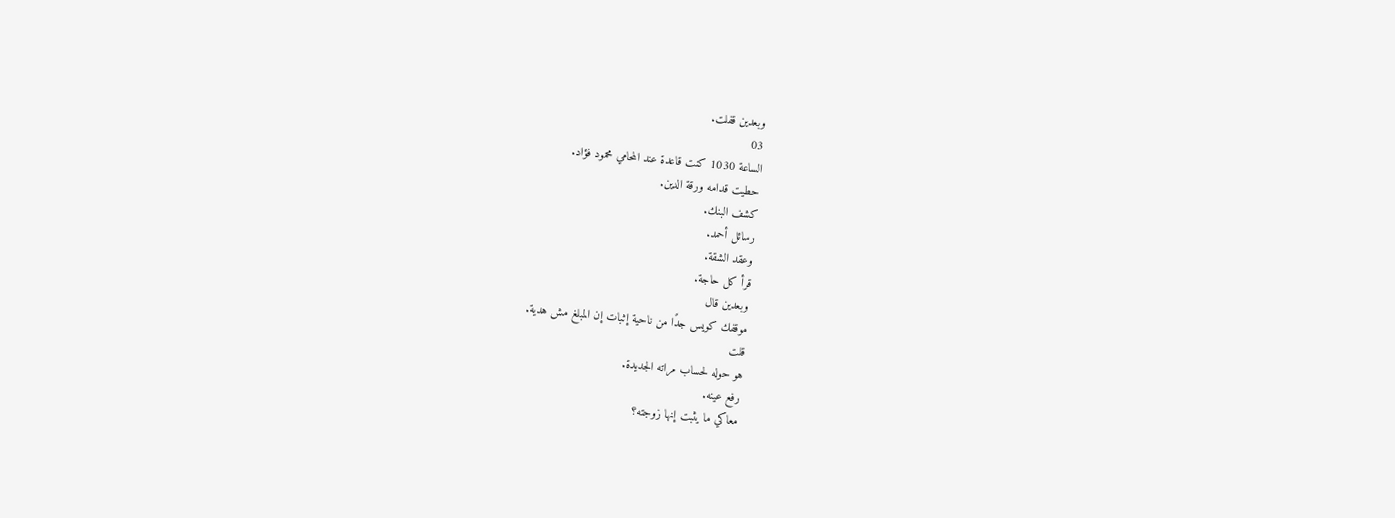وبعدين قفلت.
03
الساعة 1030 كنت قاعدة عند المحامي محمود فؤاد.
حطيت قدامه ورقة الدين.
كشف البنك.
رسائل أحمد.
وعقد الشقة.
قرأ كل حاجة.
وبعدين قال
موقفك كويس جدًا من ناحية إثبات إن المبلغ مش هدية.
قلت
هو حوله لحساب مراته الجديدة.
رفع عينه.
معاكي ما يثبت إنها زوجته؟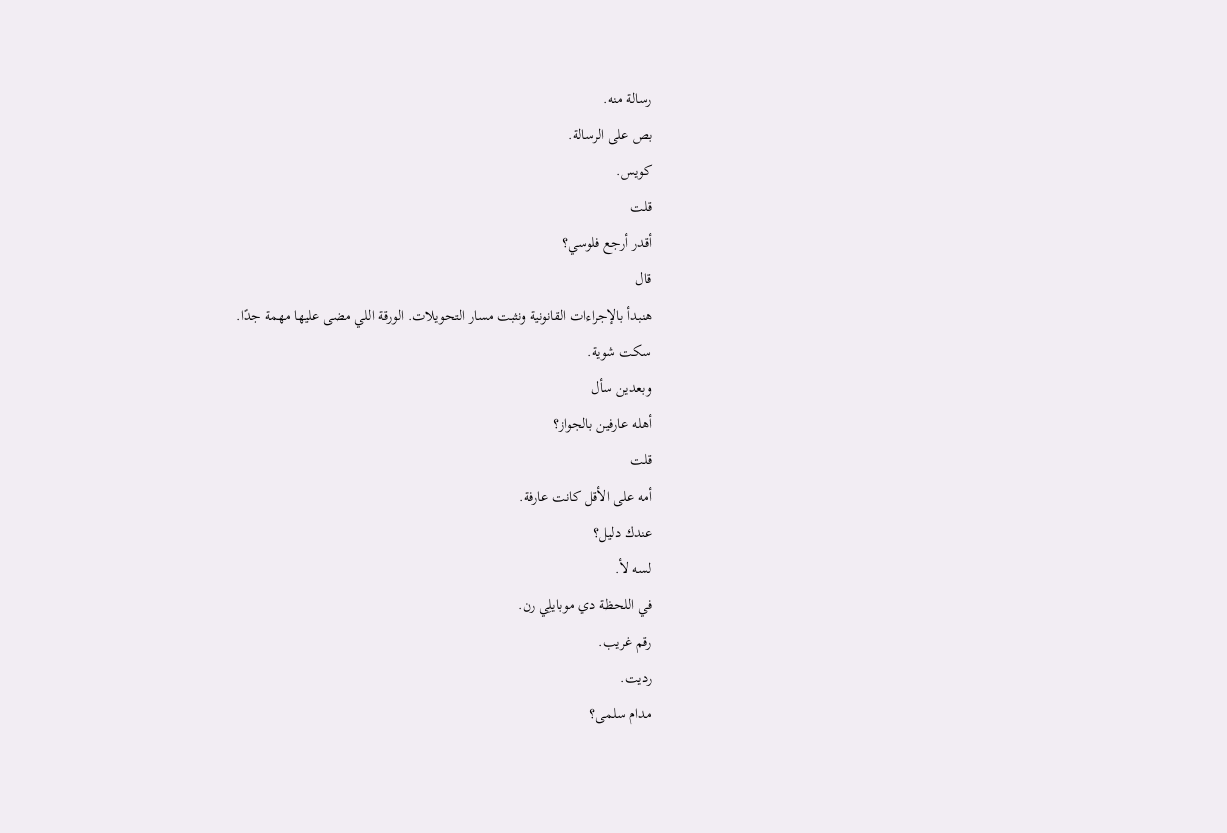رسالة منه.
بص على الرسالة.
كويس.
قلت
أقدر أرجع فلوسي؟
قال
هنبدأ بالإجراءات القانونية ونثبت مسار التحويلات. الورقة اللي مضى عليها مهمة جدًا.
سكت شوية.
وبعدين سأل
أهله عارفين بالجواز؟
قلت
أمه على الأقل كانت عارفة.
عندك دليل؟
لسه لأ.
في اللحظة دي موبايلِي رن.
رقم غريب.
رديت.
مدام سلمى؟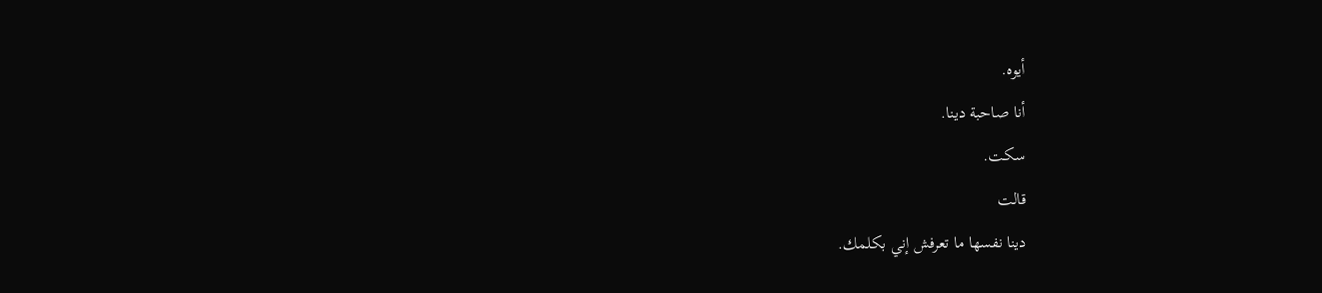أيوه.
أنا صاحبة دينا.
سكت.
قالت
دينا نفسها ما تعرفش إني بكلمك.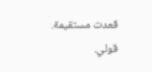قعدت مستقيمة.
قولي.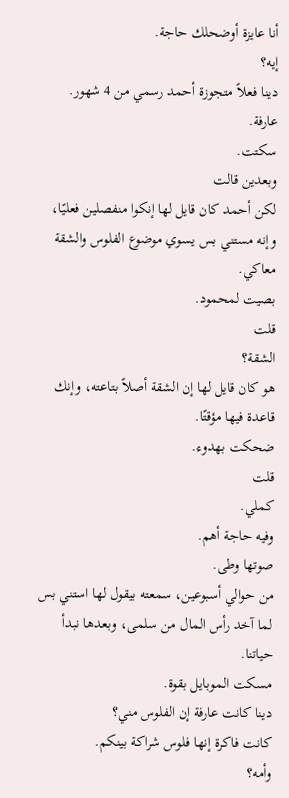أنا عايزة أوضحلك حاجة.
إيه؟
دينا فعلاً متجوزة أحمد رسمي من 4 شهور.
عارفة.
سكتت.
وبعدين قالت
لكن أحمد كان قايل لها إنكوا منفصلين فعليًا، وإنه مستني بس يسوي موضوع الفلوس والشقة معاكي.
بصيت لمحمود.
قلت
الشقة؟
هو كان قايل لها إن الشقة أصلاً بتاعته، وإنك قاعدة فيها مؤقتًا.
ضحكت بهدوء.
قلت
كملي.
وفيه حاجة أهم.
صوتها وطى.
من حوالي أسبوعين، سمعته بيقول لها استني بس لما آخد رأس المال من سلمى، وبعدها نبدأ حياتنا.
مسكت الموبايل بقوة.
دينا كانت عارفة إن الفلوس مني؟
كانت فاكرة إنها فلوس شراكة بينكم.
وأمه؟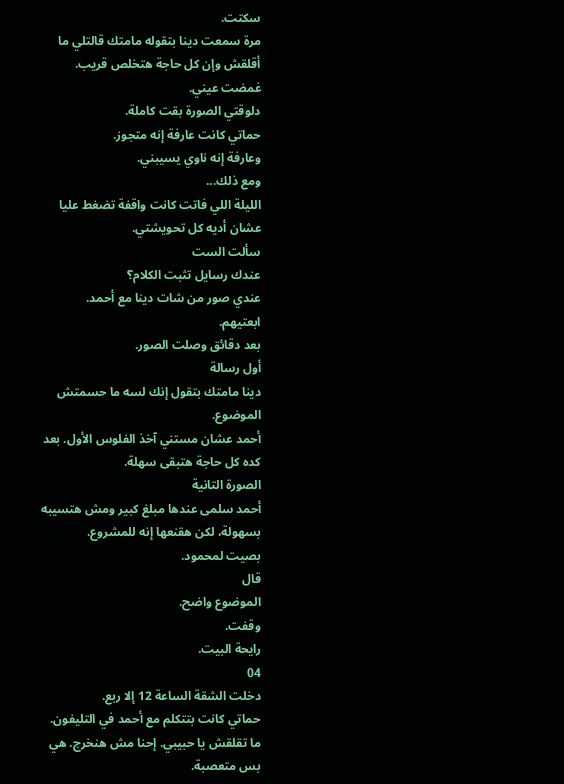سكتت.
مرة سمعت دينا بتقوله مامتك قالتلي ما أقلقش وإن كل حاجة هتخلص قريب.
غمضت عيني.
دلوقتي الصورة بقت كاملة.
حماتي كانت عارفة إنه متجوز.
وعارفة إنه ناوي يسيبني.
ومع ذلك...
الليلة اللي فاتت كانت واقفة تضغط عليا عشان أديه كل تحويشتي.
سألت الست
عندك رسايل تثبت الكلام؟
عندي صور من شات دينا مع أحمد.
ابعتيهم.
بعد دقائق وصلت الصور.
أول رسالة
دينا مامتك بتقول إنك لسه ما حسمتش الموضوع.
أحمد عشان مستني آخذ الفلوس الأول. بعد كده كل حاجة هتبقى سهلة.
الصورة التانية
أحمد سلمى عندها مبلغ كبير ومش هتسيبه بسهولة، لكن هقنعها إنه للمشروع.
بصيت لمحمود.
قال
الموضوع واضح.
وقفت.
رايحة البيت.
04
دخلت الشقة الساعة 12 إلا ربع.
حماتي كانت بتتكلم مع أحمد في التليفون.
ما تقلقش يا حبيبي. إحنا مش هنخرج. هي بس متعصبة.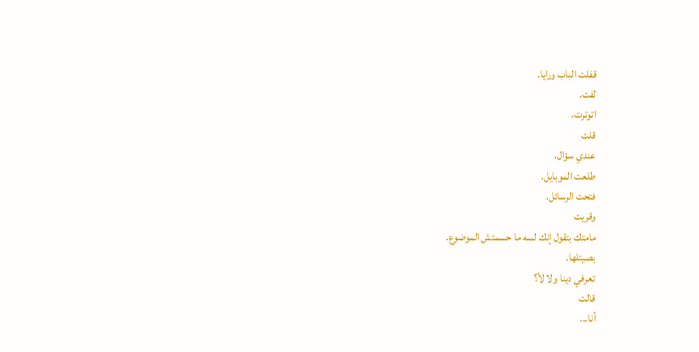قفلت الباب ورايا.
لفت.
اتوترت.
قلت
عندي سؤال.
طلعت الموبايل.
فتحت الرسائل.
وقريت
مامتك بتقول إنك لسه ما حسمتش الموضوع.
بصيتلها.
تعرفي دينا ولا لأ؟
قالت
أنا...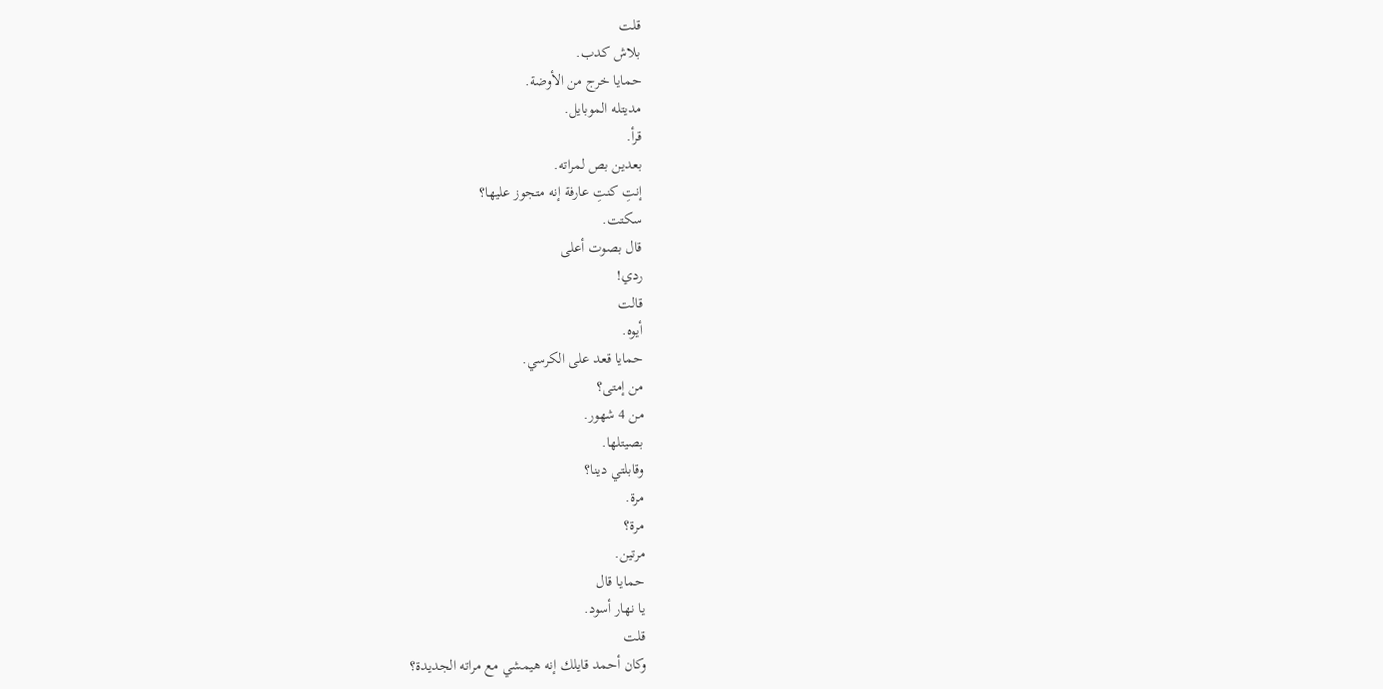قلت
بلاش كدب.
حمايا خرج من الأوضة.
مديتله الموبايل.
قرأ.
بعدين بص لمراته.
إنتِ كنتِ عارفة إنه متجوز عليها؟
سكتت.
قال بصوت أعلى
ردي!
قالت
أيوه.
حمايا قعد على الكرسي.
من إمتى؟
من 4 شهور.
بصيتلها.
وقابلتي دينا؟
مرة.
مرة؟
مرتين.
حمايا قال
يا نهار أسود.
قلت
وكان أحمد قايلك إنه هيمشي مع مراته الجديدة؟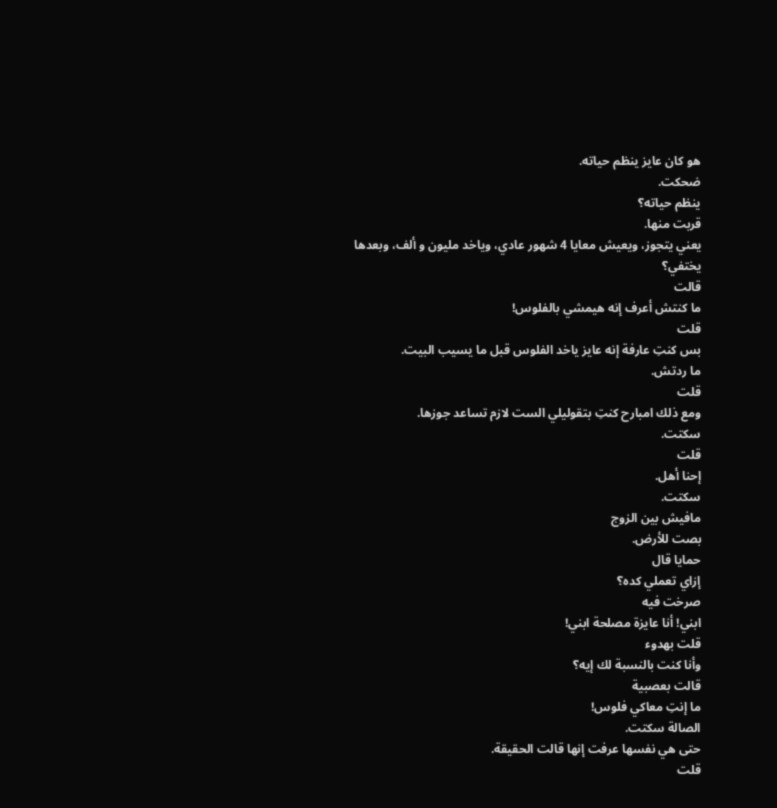هو كان عايز ينظم حياته.
ضحكت.
ينظم حياته؟
قربت منها.
يعني يتجوز، ويعيش معايا 4 شهور عادي، وياخد مليون و ألف، وبعدها يختفي؟
قالت
ما كنتش أعرف إنه هيمشي بالفلوس!
قلت
بس كنتِ عارفة إنه عايز ياخد الفلوس قبل ما يسيب البيت.
ما ردتش.
قلت
ومع ذلك امبارح كنتِ بتقوليلي الست لازم تساعد جوزها.
سكتت.
قلت
إحنا أهل.
سكتت.
مافيش بين الزوج
بصت للأرض.
حمايا قال
إزاي تعملي كده؟
صرخت فيه
ابني! أنا عايزة مصلحة ابني!
قلت بهدوء
وأنا كنت بالنسبة لك إيه؟
قالت بعصبية
ما إنتِ معاكي فلوس!
الصالة سكتت.
حتى هي نفسها عرفت إنها قالت الحقيقة.
قلت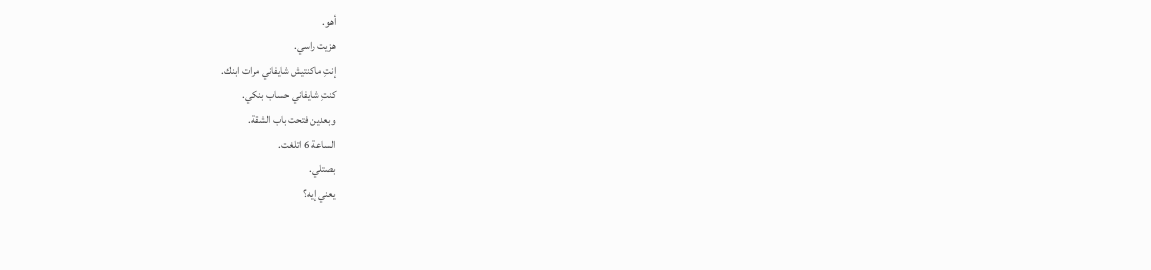أهو.
هزيت راسي.
إنتِ ماكنتيش شايفاني مرات ابنك.
كنتِ شايفاني حساب بنكي.
وبعدين فتحت باب الشقة.
الساعة 6 اتلغت.
بصتلي.
يعني إيه؟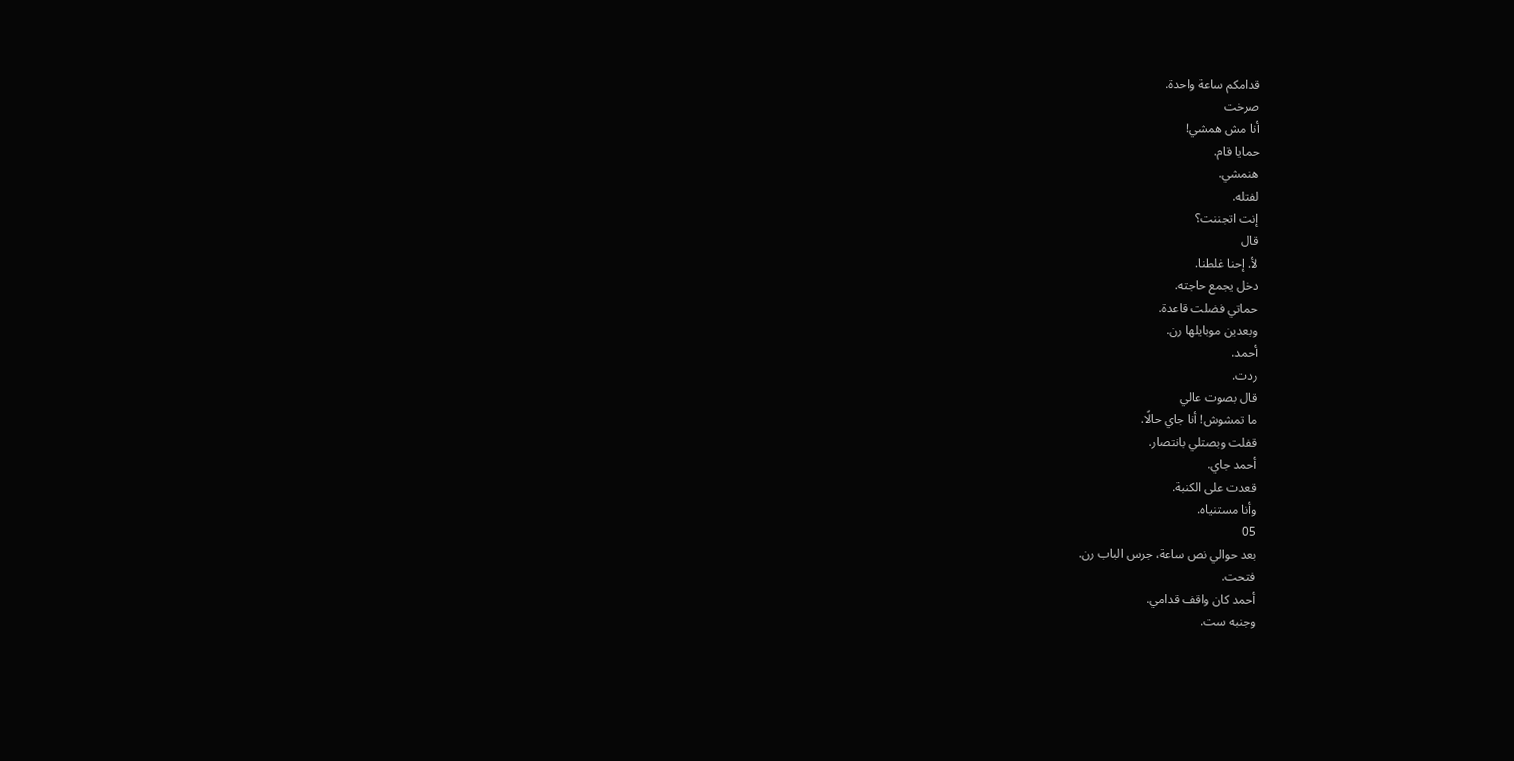قدامكم ساعة واحدة.
صرخت
أنا مش همشي!
حمايا قام.
هنمشي.
لفتله.
إنت اتجننت؟
قال
لأ. إحنا غلطنا.
دخل يجمع حاجته.
حماتي فضلت قاعدة.
وبعدين موبايلها رن.
أحمد.
ردت.
قال بصوت عالي
ما تمشوش! أنا جاي حالًا.
قفلت وبصتلي بانتصار.
أحمد جاي.
قعدت على الكنبة.
وأنا مستنياه.
05
بعد حوالي نص ساعة، جرس الباب رن.
فتحت.
أحمد كان واقف قدامي.
وجنبه ست.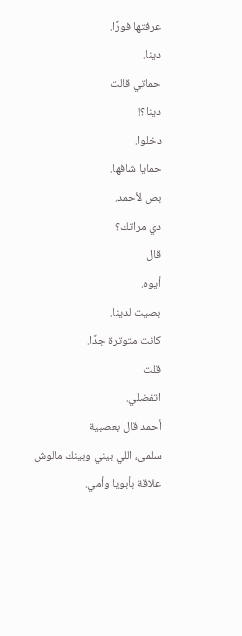عرفتها فورًا.
دينا.
حماتي قالت
دينا؟!
دخلوا.
حمايا شافها.
بص لأحمد.
دي مراتك؟
قال
أيوه.
بصيت لدينا.
كانت متوترة جدًا.
قلت
اتفضلي.
أحمد قال بعصبية
سلمى، اللي بيني وبينك مالوش علاقة بأبويا وأمي.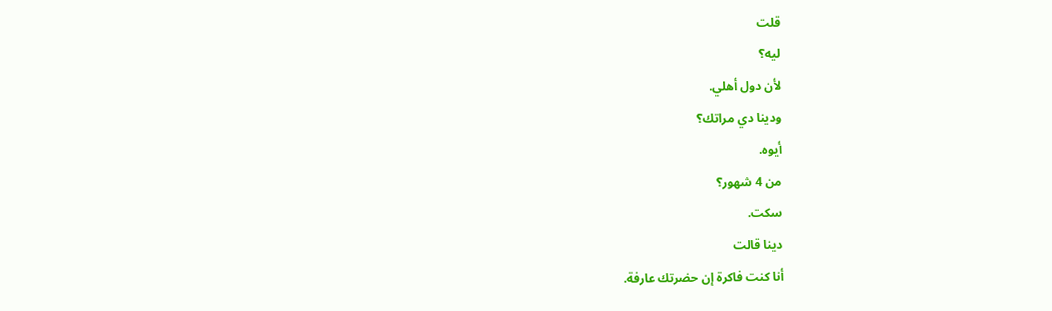قلت
ليه؟
لأن دول أهلي.
ودينا دي مراتك؟
أيوه.
من 4 شهور؟
سكت.
دينا قالت
أنا كنت فاكرة إن حضرتك عارفة.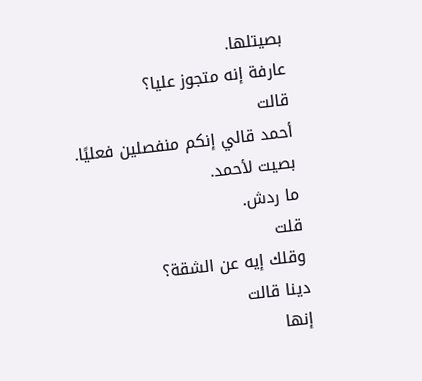بصيتلها.
عارفة إنه متجوز عليا؟
قالت
أحمد قالي إنكم منفصلين فعليًا.
بصيت لأحمد.
ما ردش.
قلت
وقلك إيه عن الشقة؟
دينا قالت
إنها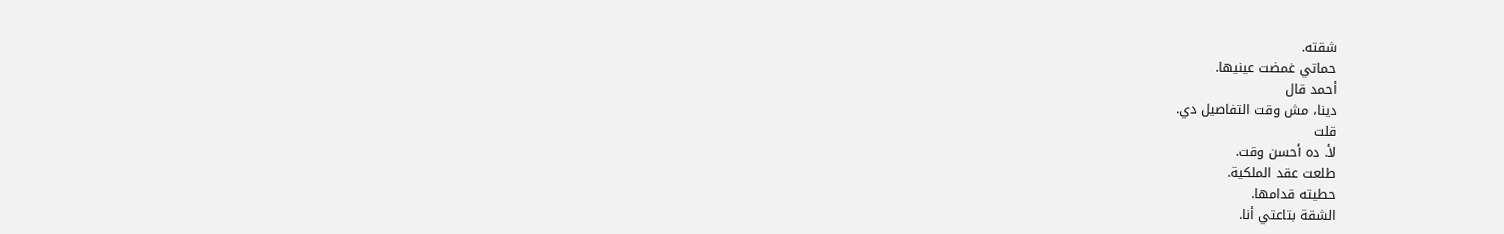شقته.
حماتي غمضت عينيها.
أحمد قال
دينا، مش وقت التفاصيل دي.
قلت
لأ. ده أحسن وقت.
طلعت عقد الملكية.
حطيته قدامها.
الشقة بتاعتي أنا.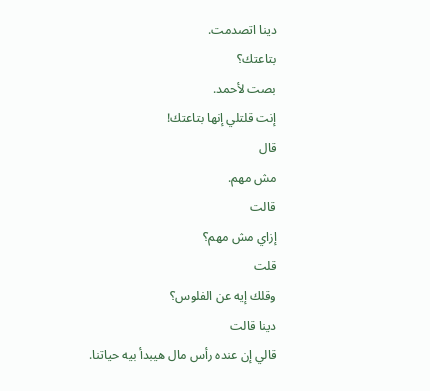دينا اتصدمت.
بتاعتك؟
بصت لأحمد.
إنت قلتلي إنها بتاعتك!
قال
مش مهم.
قالت
إزاي مش مهم؟
قلت
وقلك إيه عن الفلوس؟
دينا قالت
قالي إن عنده رأس مال هيبدأ بيه حياتنا.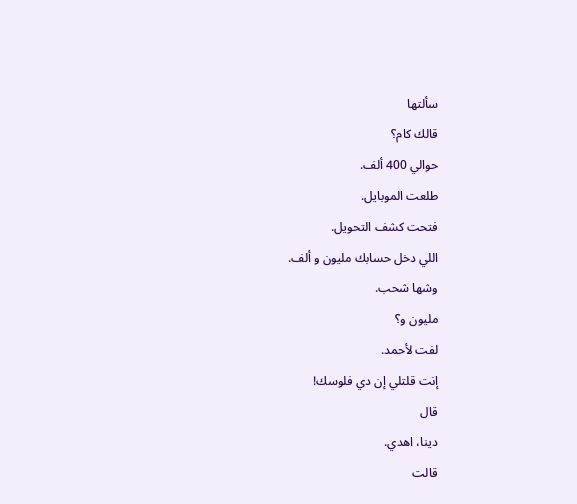سألتها
قالك كام؟
حوالي 400 ألف.
طلعت الموبايل.
فتحت كشف التحويل.
اللي دخل حسابك مليون و ألف.
وشها شحب.
مليون و؟
لفت لأحمد.
إنت قلتلي إن دي فلوسك!
قال
دينا، اهدي.
قالت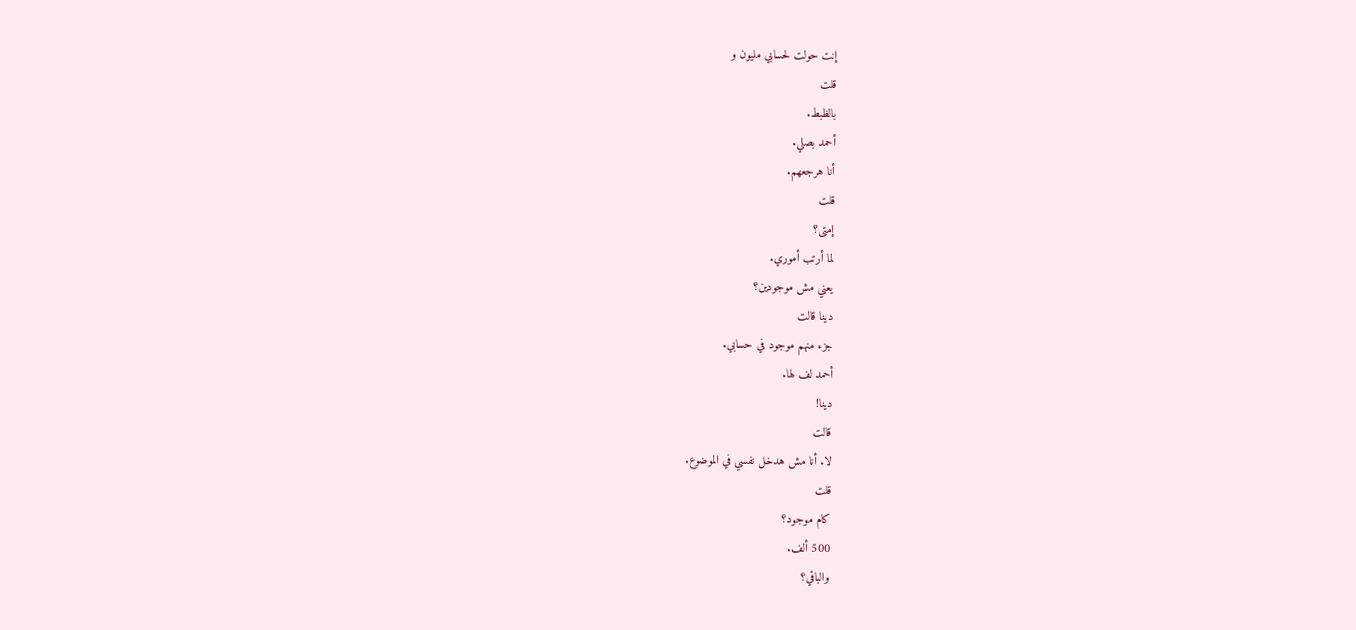إنت حولت لحسابي مليون و
قلت
بالظبط.
أحمد بصلي.
أنا هرجعهم.
قلت
إمتى؟
لما أرتب أموري.
يعني مش موجودين؟
دينا قالت
جزء منهم موجود في حسابي.
أحمد لف لها.
دينا!
قالت
لا. أنا مش هدخل نفسي في الموضوع.
قلت
كام موجود؟
500 ألف.
والباقي؟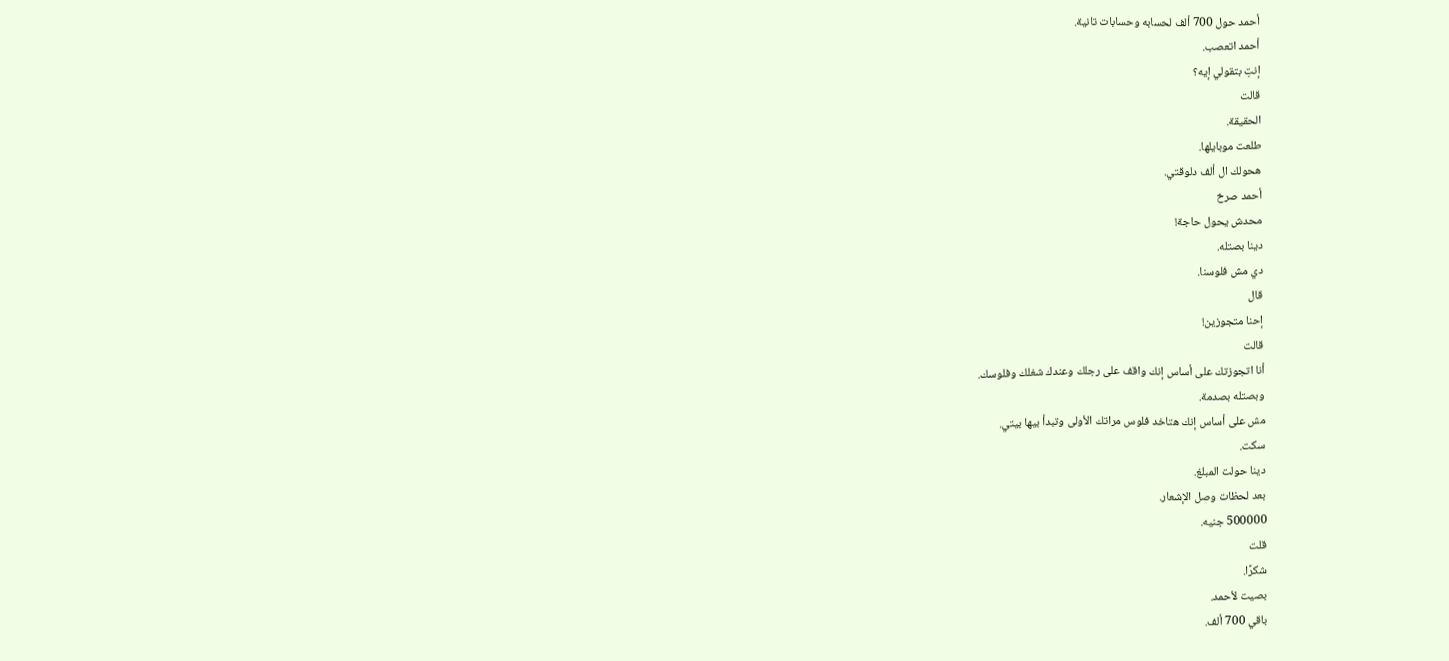أحمد حول 700 ألف لحسابه وحسابات تانية.
أحمد اتعصب.
إنتِ بتقولي إيه؟
قالت
الحقيقة.
طلعت موبايلها.
هحولك ال ألف دلوقتي.
أحمد صرخ
محدش يحول حاجة!
دينا بصتله.
دي مش فلوسنا.
قال
إحنا متجوزين!
قالت
أنا اتجوزتك على أساس إنك واقف على رجلك وعندك شغلك وفلوسك.
وبصتله بصدمة.
مش على أساس إنك هتاخد فلوس مراتك الأولى وتبدأ بيها بيتي.
سكت.
دينا حولت المبلغ.
بعد لحظات وصل الإشعار.
500000 جنيه.
قلت
شكرًا.
بصيت لأحمد.
باقي 700 ألف.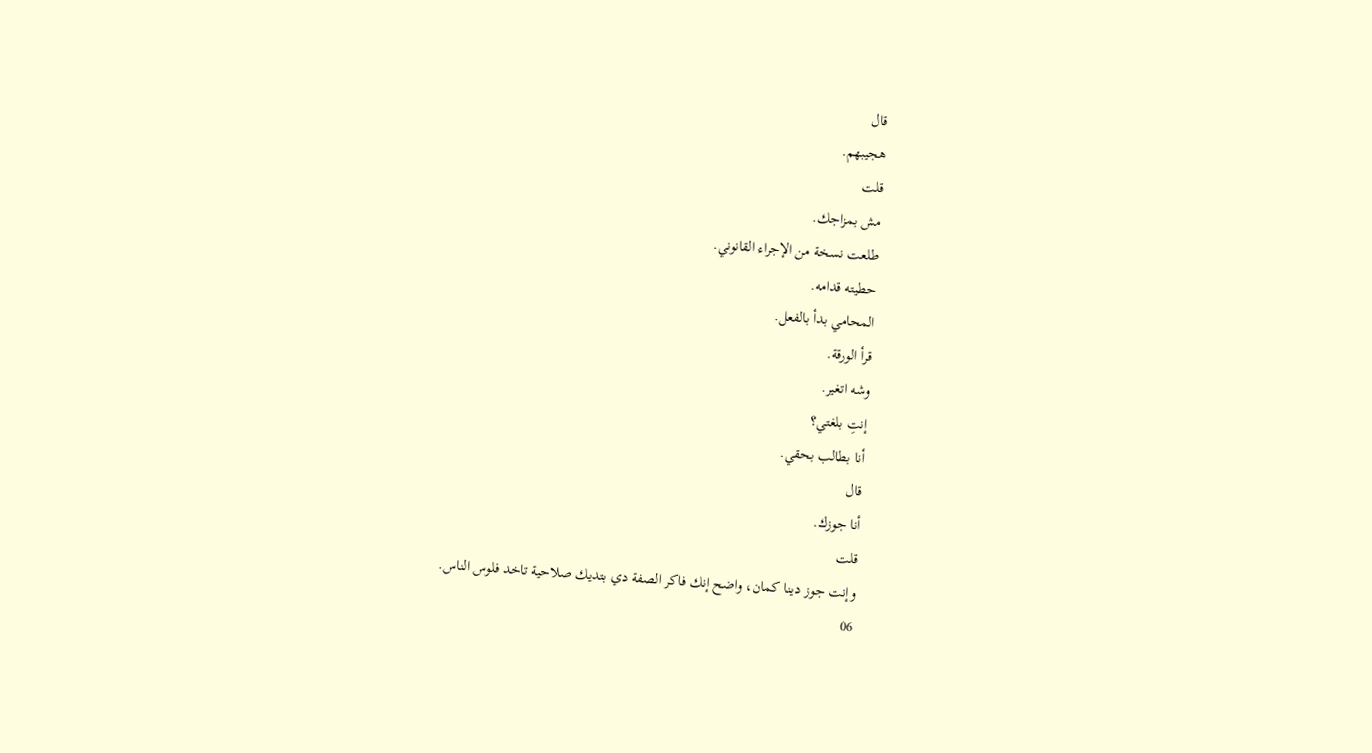قال
هجيبهم.
قلت
مش بمزاجك.
طلعت نسخة من الإجراء القانوني.
حطيته قدامه.
المحامي بدأ بالفعل.
قرأ الورقة.
وشه اتغير.
إنتِ بلغتي؟
أنا بطالب بحقي.
قال
أنا جوزك.
قلت
وإنت جوز دينا كمان، واضح إنك فاكر الصفة دي بتديك صلاحية تاخد فلوس الناس.
06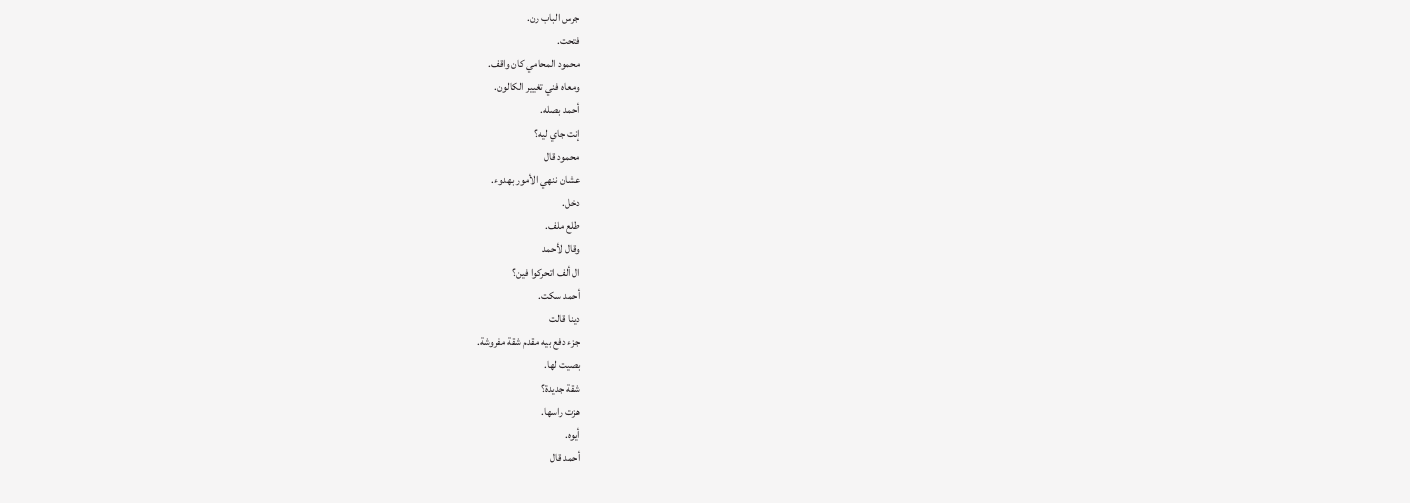جرس الباب رن.
فتحت.
محمود المحامي كان واقف.
ومعاه فني تغيير الكالون.
أحمد بصله.
إنت جاي ليه؟
محمود قال
عشان ننهي الأمور بهدوء.
دخل.
طلع ملف.
وقال لأحمد
ال ألف اتحركوا فين؟
أحمد سكت.
دينا قالت
جزء دفع بيه مقدم شقة مفروشة.
بصيت لها.
شقة جديدة؟
هزت راسها.
أيوه.
أحمد قال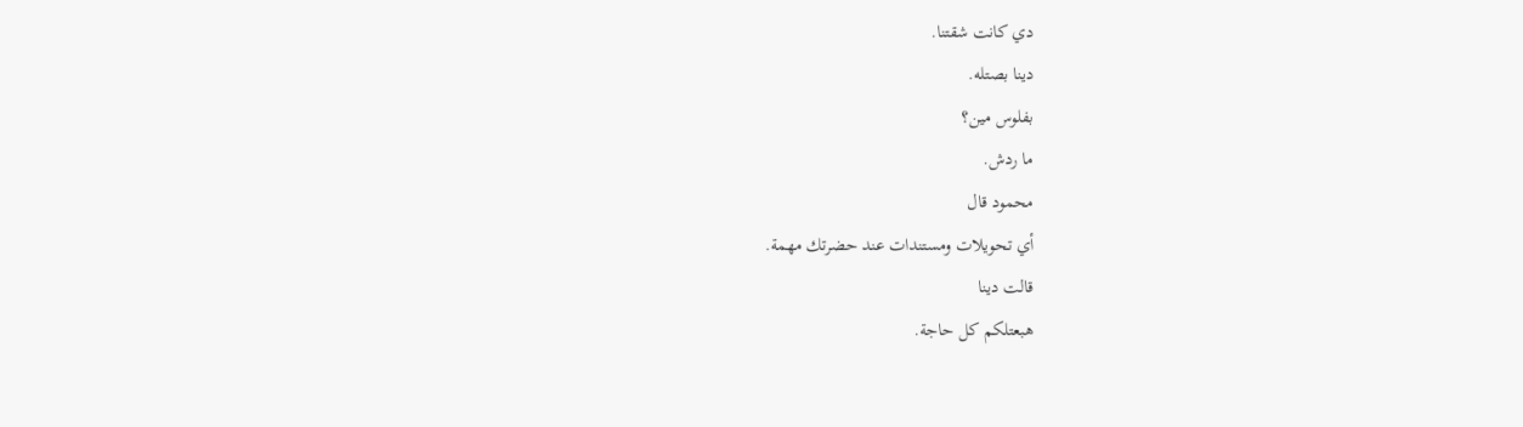دي كانت شقتنا.
دينا بصتله.
بفلوس مين؟
ما ردش.
محمود قال
أي تحويلات ومستندات عند حضرتك مهمة.
قالت دينا
هبعتلكم كل حاجة.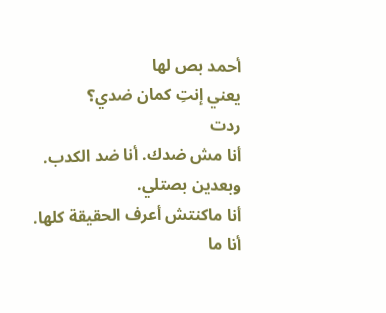أحمد بص لها
يعني إنتِ كمان ضدي؟
ردت
أنا مش ضدك. أنا ضد الكدب.
وبعدين بصتلي.
أنا ماكنتش أعرف الحقيقة كلها.
أنا ما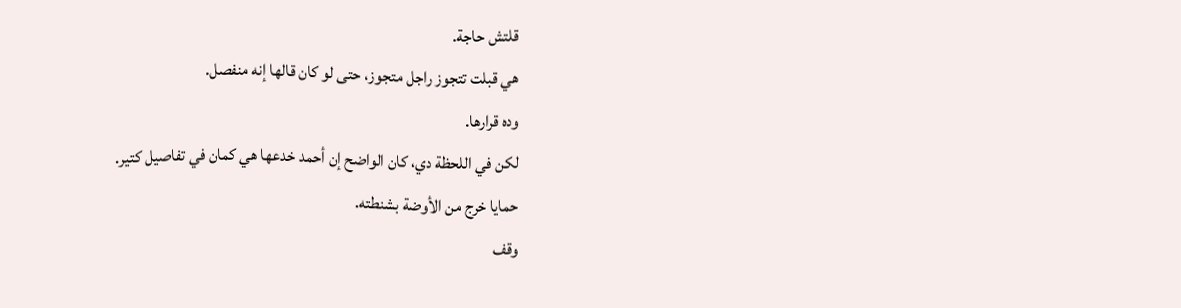قلتش حاجة.
هي قبلت تتجوز راجل متجوز، حتى لو كان قالها إنه منفصل.
وده قرارها.
لكن في اللحظة دي، كان الواضح إن أحمد خدعها هي كمان في تفاصيل كتير.
حمايا خرج من الأوضة بشنطته.
وقف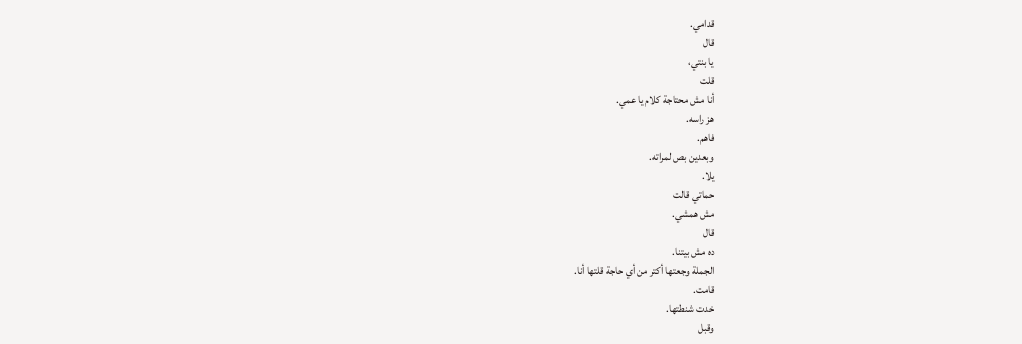قدامي.
قال
يا بنتي،
قلت
أنا مش محتاجة كلام يا عمي.
هز راسه.
فاهم.
وبعدين بص لمراته.
يلا.
حماتي قالت
مش همشي.
قال
ده مش بيتنا.
الجملة وجعتها أكتر من أي حاجة قلتها أنا.
قامت.
خدت شنطتها.
وقبل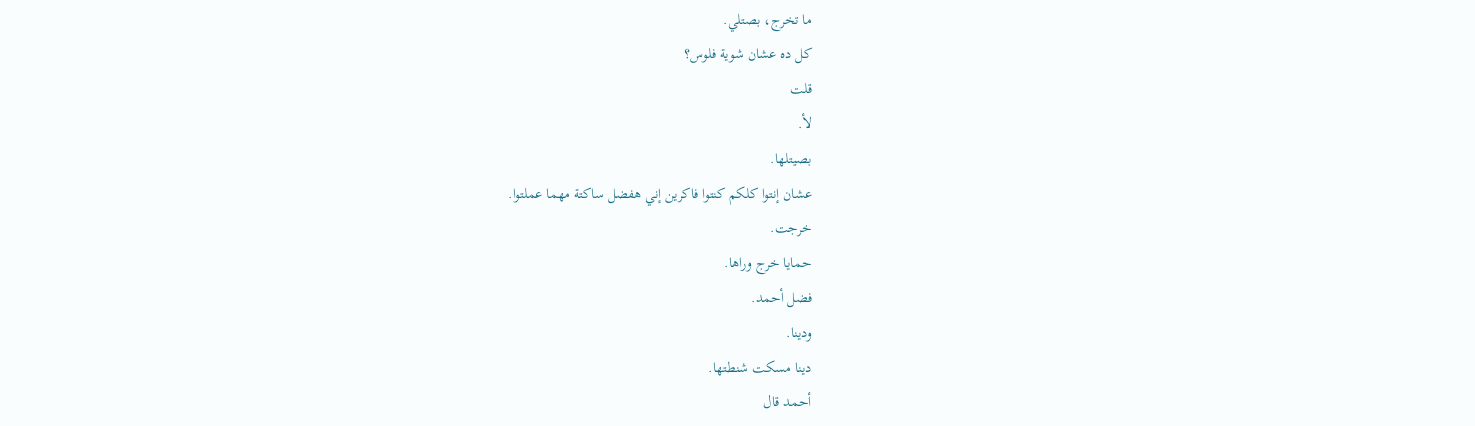ما تخرج، بصتلي.
كل ده عشان شوية فلوس؟
قلت
لأ.
بصيتلها.
عشان إنتوا كلكم كنتوا فاكرين إني هفضل ساكتة مهما عملتوا.
خرجت.
حمايا خرج وراها.
فضل أحمد.
ودينا.
دينا مسكت شنطتها.
أحمد قال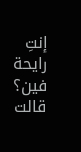إنتِ رايحة فين؟
قالت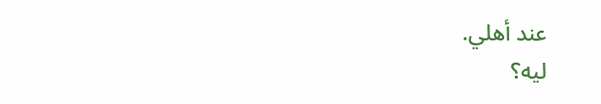عند أهلي.
ليه؟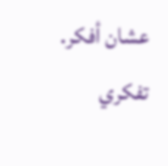عشان أفكر.
تفكري